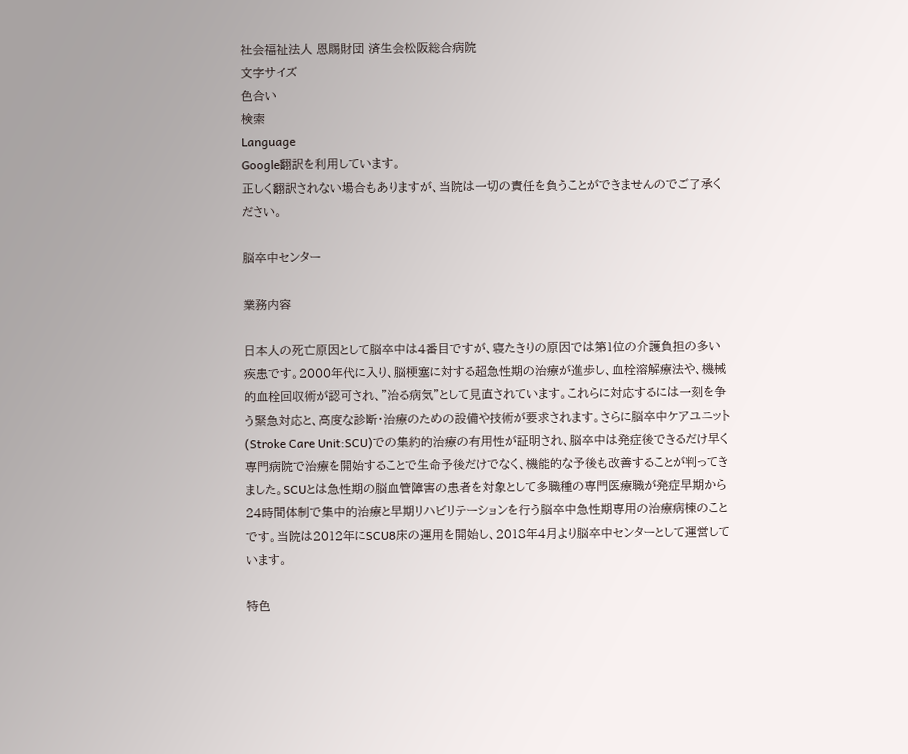社会福祉法人 恩賜財団 済生会松阪総合病院
文字サイズ
色合い
検索
Language
Google翻訳を利用しています。
正しく翻訳されない場合もありますが、当院は一切の責任を負うことができませんのでご了承ください。

脳卒中センター

業務内容

日本人の死亡原因として脳卒中は4番目ですが、寝たきりの原因では第1位の介護負担の多い疾患です。2000年代に入り、脳梗塞に対する超急性期の治療が進歩し、血栓溶解療法や、機械的血栓回収術が認可され、”治る病気”として見直されています。これらに対応するには一刻を争う緊急対応と、高度な診断・治療のための設備や技術が要求されます。さらに脳卒中ケアユニット(Stroke Care Unit:SCU)での集約的治療の有用性が証明され、脳卒中は発症後できるだけ早く専門病院で治療を開始することで生命予後だけでなく、機能的な予後も改善することが判ってきました。SCUとは急性期の脳血管障害の患者を対象として多職種の専門医療職が発症早期から24時間体制で集中的治療と早期リハビリテーションを行う脳卒中急性期専用の治療病棟のことです。当院は2012年にSCU8床の運用を開始し、2018年4月より脳卒中センターとして運営しています。

特色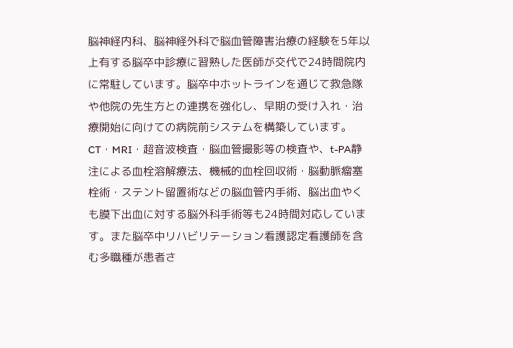脳神経内科、脳神経外科で脳血管障害治療の経験を5年以上有する脳卒中診療に習熟した医師が交代で24時間院内に常駐しています。脳卒中ホットラインを通じて救急隊や他院の先生方との連携を強化し、早期の受け入れ・治療開始に向けての病院前システムを構築しています。CT・MRI・超音波検査・脳血管撮影等の検査や、t-PA静注による血栓溶解療法、機械的血栓回収術・脳動脈瘤塞栓術・ステント留置術などの脳血管内手術、脳出血やくも膜下出血に対する脳外科手術等も24時間対応しています。また脳卒中リハビリテーション看護認定看護師を含む多職種が患者さ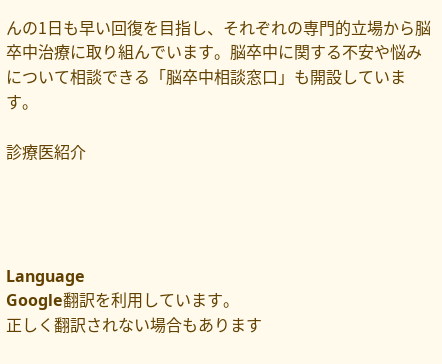んの1日も早い回復を目指し、それぞれの専門的立場から脳卒中治療に取り組んでいます。脳卒中に関する不安や悩みについて相談できる「脳卒中相談窓口」も開設しています。

診療医紹介




Language
Google翻訳を利用しています。
正しく翻訳されない場合もあります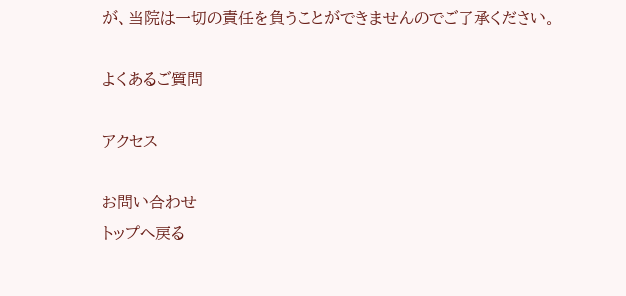が、当院は一切の責任を負うことができませんのでご了承ください。

よくあるご質問

アクセス

お問い合わせ
トップへ戻る